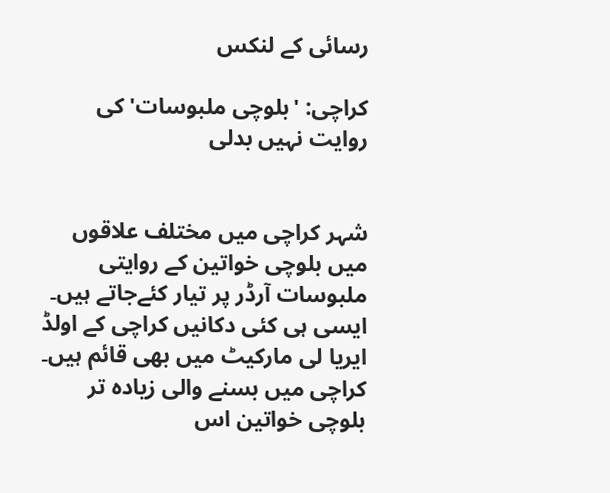رسائی کے لنکس

کراچی: 'بلوچی ملبوسات' کی روایت نہیں بدلی


شہر کراچی میں مختلف علاقوں میں بلوچی خواتین کے روایتی ملبوسات آرڈر پر تیار کئےجاتے ہیں۔ ایسی ہی کئی دکانیں کراچی کے اولڈ ایریا لی مارکیٹ میں بھی قائم ہیں۔ کراچی میں بسنے والی زیادہ تر بلوچی خواتین اس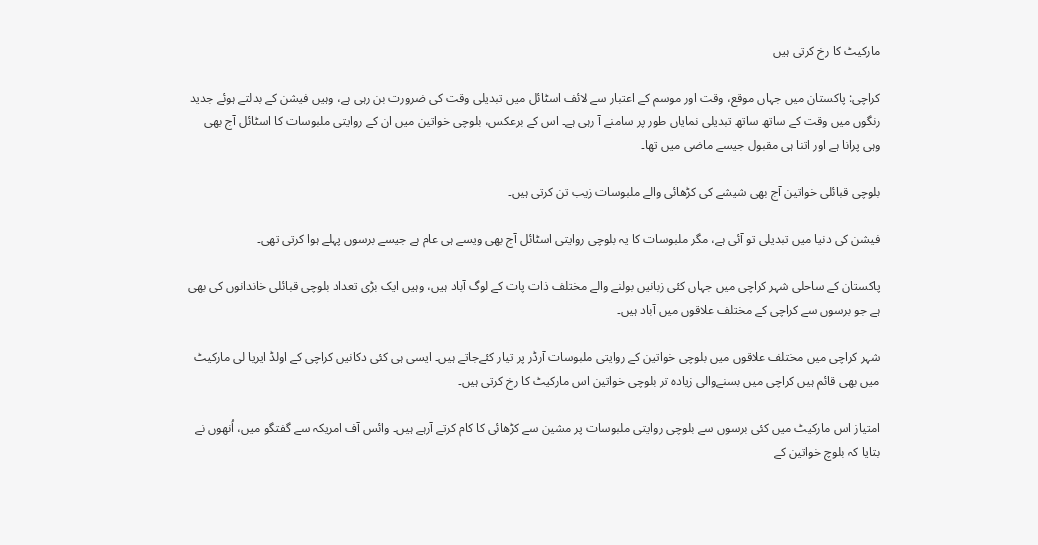مارکیٹ کا رخ کرتی ہیں

کراچی: پاکستان میں جہاں موقع، وقت اور موسم کے اعتبار سے لائف اسٹائل میں تبدیلی وقت کی ضرورت بن رہی ہے، وہیں فیشن کے بدلتے ہوئے جدید رنگوں میں وقت کے ساتھ ساتھ تبدیلی نمایاں طور پر سامنے آ رہی ہے۔ اس کے برعکس، بلوچی خواتین میں ان کے روایتی ملبوسات کا اسٹائل آج بھی وہی پرانا ہے اور اتنا ہی مقبول جیسے ماضی میں تھا۔

بلوچی قبائلی خواتین آج بھی شیشے کی کڑھائی والے ملبوسات زیب تن کرتی ہیں۔

فیشن کی دنیا میں تبدیلی تو آئی ہے، مگر ملبوسات کا یہ بلوچی روایتی اسٹائل آج بھی ویسے ہی عام ہے جیسے برسوں پہلے ہوا کرتی تھی۔

پاکستان کے ساحلی شہر کراچی میں جہاں کئی زبانیں بولنے والے مختلف ذات پات کے لوگ آباد ہیں، وہیں ایک بڑی تعداد بلوچی قبائلی خاندانوں کی بھی ہے جو برسوں سے کراچی کے مختلف علاقوں میں آباد ہیں۔

شہر کراچی میں مختلف علاقوں میں بلوچی خواتین کے روایتی ملبوسات آرڈر پر تیار کئےجاتے ہیں۔ ایسی ہی کئی دکانیں کراچی کے اولڈ ایریا لی مارکیٹ میں بھی قائم ہیں کراچی میں بسنےوالی زیادہ تر بلوچی خواتین اس مارکیٹ کا رخ کرتی ہیں۔

امتیاز اس مارکیٹ میں کئی برسوں سے بلوچی روایتی ملبوسات پر مشین سے کڑھائی کا کام کرتے آرہے ہیں۔ وائس آف امریکہ سے گفتگو میں، اُنھوں نے بتایا کہ بلوچ خواتین کے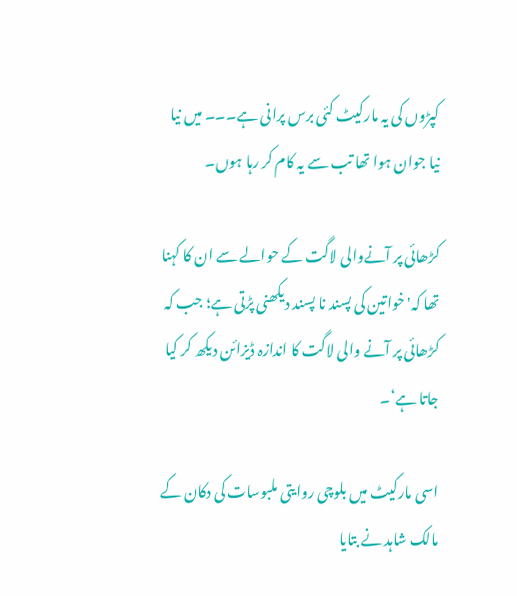کپڑوں کی یہ مارکیٹ کئی برس پرانی ہے۔۔۔ میں نیا نیا جوان ہوا تھا تب سے یہ کام کر رہا ہوں۔

کڑھائی پر آنےوالی لاگت کے حوالے سے ان کا کہنا تھا کہ'خواتین کی پسند نا پسند دیکھنی پڑتی ہے؛ جب کہ کڑھائی پر آنے والی لاگت کا اندازہ ڈیزائن دیکھ کر کیا جاتا ہے‘۔

اسی مارکیٹ میں بلوچی روایتی ملبوسات کی دکان کے مالک شاہد نے بتایا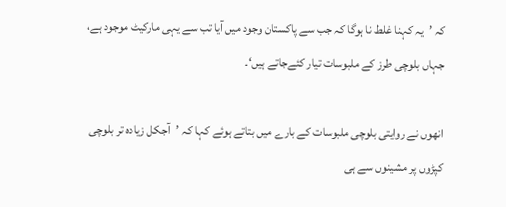کہ ’یہ کہنا غلط نا ہوگا کہ جب سے پاکستان وجود میں آیا تب سے یہی مارکیٹ موجود ہے، جہاں بلوچی طرز کے ملبوسات تیار کئےجاتے ہیں‘۔

انھوں نے روایتی بلوچی ملبوسات کے بارے میں بتاتے ہوئے کہا کہ ’آجکل زیادہ تر بلوچی کپڑوں پر مشینوں سے ہی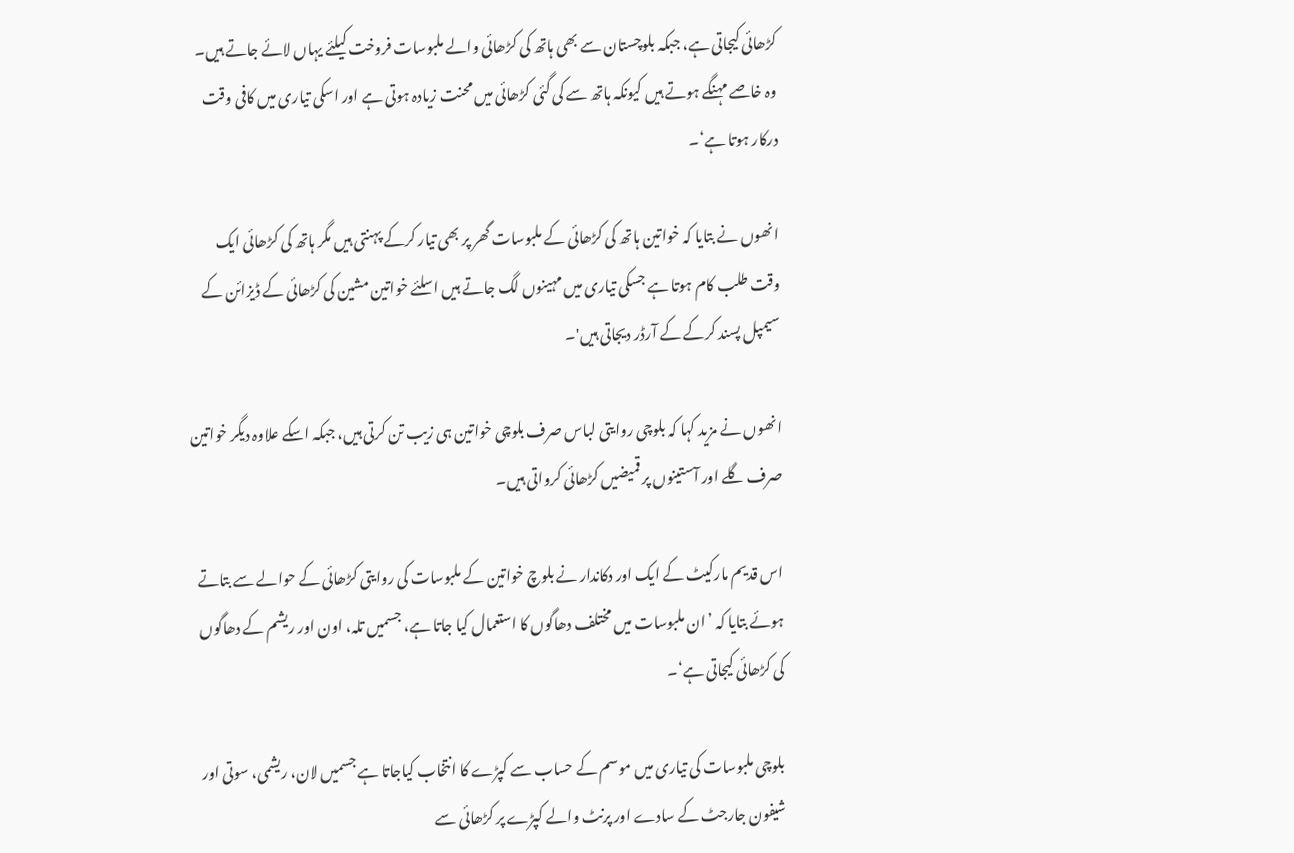کڑھائی کیجاتی ہے، جبکہ بلوچستان سے بھی ہاتھ کی کڑھائی والے ملبوسات فروخت کیلئے یہاں لائے جاتے ہیں۔ وہ خاصے مہنگے ہوتے ہیں کیونکہ ہاتھ سے کی گئی کڑھائی میں محنت زیادہ ہوتی ہے اور اسکی تیاری میں کافی وقت درکار ہوتا ہے‘۔

انھوں نے بتایا کہ خواتین ہاتھ کی کڑھائی کے ملبوسات گھر پر بھی تیار کرکے پہنتی ہیں مگر ہاتھ کی کڑھائی ایک وقت طلب کام ہوتا ہے جسکی تیاری میں مہینوں لگ جاتے ہیں اسلئے خواتین مشین کی کڑھائی کے ڈیزائن کے سیمپل پسند کرکے کے آرڈر دیجاتی ہیں'۔

انھوں نے مزید کہا کہ بلوچی روایتی لباس صرف بلوچی خواتین ہی زیب تن کرتی ہیں، جبکہ اسکے علاوہ دیگر خواتین صرف گلے اور آستینوں پر قمیضیں کڑھائی کرواتی ہیں۔

اس قدیم مارکیٹ کے ایک اور دکاندار نے بلوچ خواتین کے ملبوسات کی روایتی کڑھائی کے حوالے سے بتاتے ہوئے بتایا کہ ’ان ملبوسات میں مختلف دھاگوں کا استعمال کیا جاتا ہے، جسمیں تلہ، اون اور ریشم کے دھاگوں کی کڑھائی کیجاتی ہے‘۔

بلوچی ملبوسات کی تیاری میں موسم کے حساب سے کپڑے کا انتخاب کیاجاتا ہے جسمیں لان، ریشمی، سوتی اور شیفون جارجٹ کے سادے اور پرنٹ والے کپڑے پر کڑھائی سے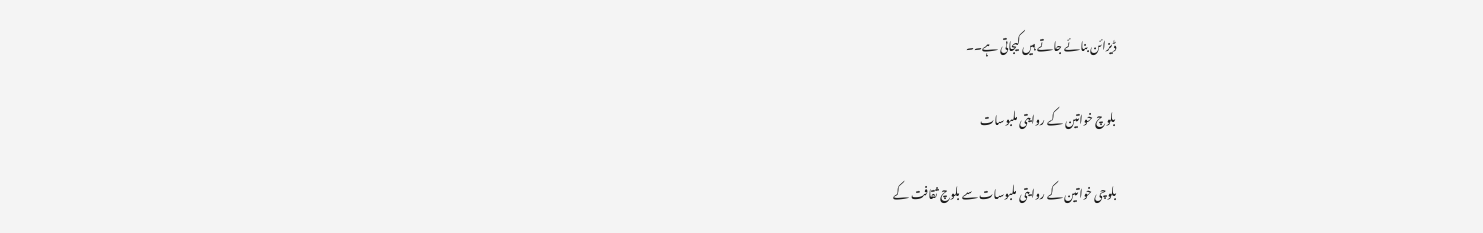ڈیزائن بنائے جاتے ہیں کیجاتی ہے۔۔

بلوچ خواتین کے روایتی ملبوسات

بلوچی خواتین کے روایتی ملبوسات سے بلوچ ثقافت کے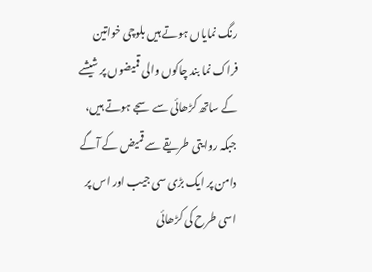رنگ نمایاں ہوتے ہیں بلوچی خواتین فراک نما بند چاکوں والی قمیضوں پر شیشے کے ساتھ کڑھائی سے سجے ہوتے ہیں، جبکہ روایتی طریقے سے قمیض کے آگے دامن پر ایک بڑی سی جیب اور اس پر اسی طرح کی کڑھائی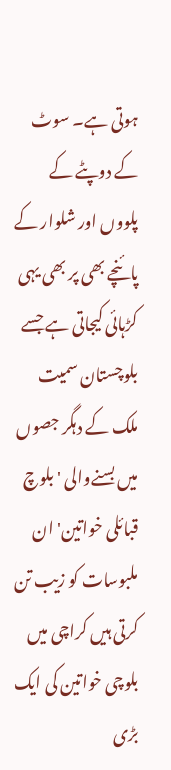ہوتی ہے۔ سوٹ کے دوپٹے کے پلووں اور شلوار کے پائنچے بھی پر بھی یہی کڑہائی کیجاتی ہے جسے بلوچستان سمیت ملک کے دہگر جصوں میں بسنےوالی 'بلوچ قبائلی خواتین' ان ملبوسات کو زیب تن کرتی ہیں کراچی میں بلوچی خواتین کی ایک بڑی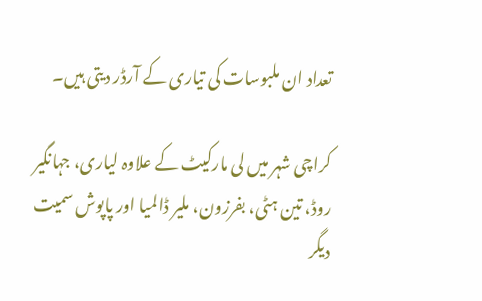تعداد ان ملبوسات کی تیاری کے آرڈر دیتی ہیں۔

کراچی شہر میں لی مارکیٹ کے علاوہ لیاری، جہانگیر روڈ، تین ہٹی، بفرزون، ملیر ڈالمیا اور پاپوش سمیت دیگر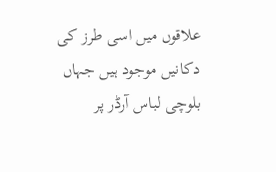علاقوں میں اسی طرز کی دکانیں موجود ہیں جہاں بلوچی لباس آرڈر پر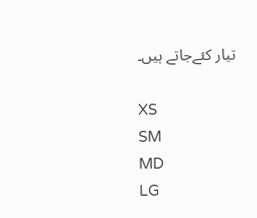تیار کئےجاتے ہیں۔

XS
SM
MD
LG